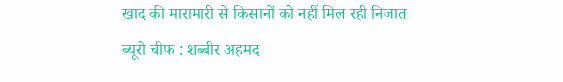खाद की मारामारी से किसानों को नहीं मिल रही निजात
ब्यूरो चीफ : शब्बीर अहमद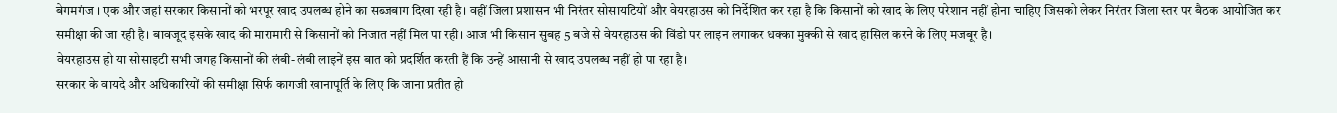बेगमगंज । एक और जहां सरकार किसानों को भरपूर खाद उपलब्ध होने का सब्जबाग दिखा रही है। वहीं जिला प्रशासन भी निरंतर सोसायटियों और वेयरहाउस को निर्देशित कर रहा है कि किसानों को खाद के लिए परेशान नहीं होना चाहिए जिसको लेकर निरंतर जिला स्तर पर बैठक आयोजित कर समीक्षा की जा रही है। बावजूद इसके खाद की मारामारी से किसानों को निजात नहीं मिल पा रही। आज भी किसान सुबह 5 बजे से वेयरहाउस की विंडो पर लाइन लगाकर धक्का मुक्की से खाद हासिल करने के लिए मजबूर है।
वेयरहाउस हो या सोसाइटी सभी जगह किसानों की लंबी-लंबी लाइनें इस बात को प्रदर्शित करती हैं कि उन्हें आसानी से खाद उपलब्ध नहीं हो पा रहा है।
सरकार के वायदे और अधिकारियों की समीक्षा सिर्फ कागजी खानापूर्ति के लिए कि जाना प्रतीत हो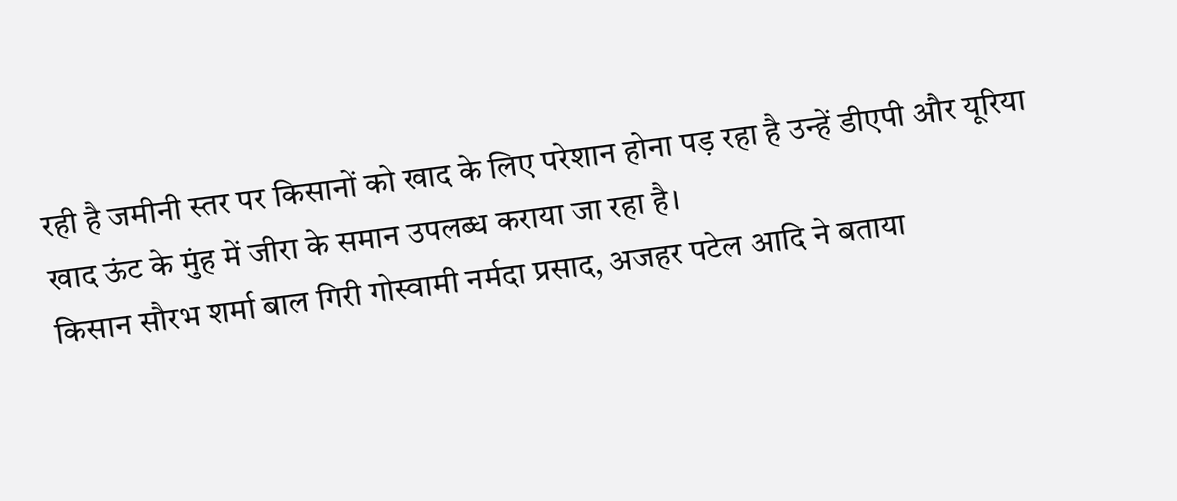रही है जमीनी स्तर पर किसानों को खाद के लिए परेशान होना पड़ रहा है उन्हें डीएपी और यूरिया खाद ऊंट के मुंह में जीरा के समान उपलब्ध कराया जा रहा है।
किसान सौरभ शर्मा बाल गिरी गोस्वामी नर्मदा प्रसाद, अजहर पटेल आदि ने बताया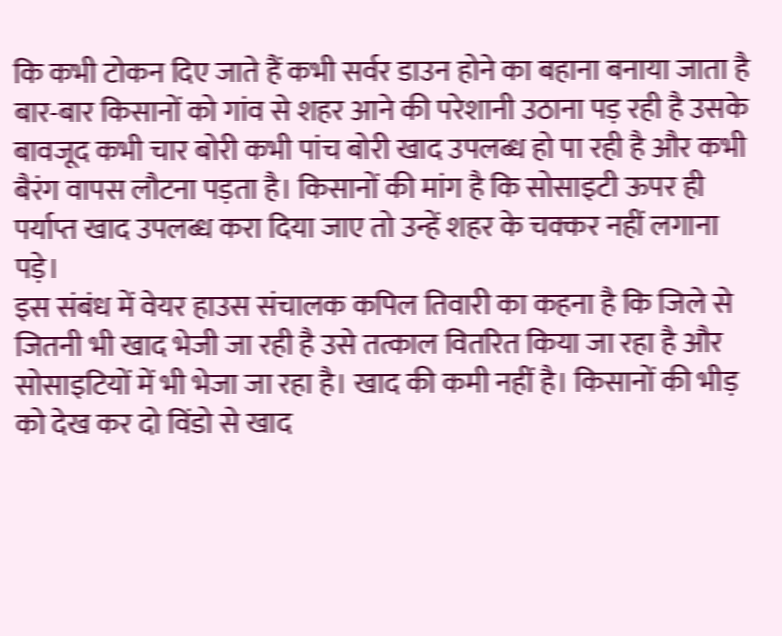कि कभी टोकन दिए जाते हैं कभी सर्वर डाउन होने का बहाना बनाया जाता है बार-बार किसानों को गांव से शहर आने की परेशानी उठाना पड़ रही है उसके बावजूद कभी चार बोरी कभी पांच बोरी खाद उपलब्ध हो पा रही है और कभी बैरंग वापस लौटना पड़ता है। किसानों की मांग है कि सोसाइटी ऊपर ही पर्याप्त खाद उपलब्ध करा दिया जाए तो उन्हें शहर के चक्कर नहीं लगाना पड़े।
इस संबंध में वेयर हाउस संचालक कपिल तिवारी का कहना है कि जिले से जितनी भी खाद भेजी जा रही है उसे तत्काल वितरित किया जा रहा है और सोसाइटियों में भी भेजा जा रहा है। खाद की कमी नहीं है। किसानों की भीड़ को देख कर दो विंडो से खाद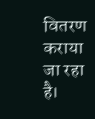वितरण कराया जा रहा है।